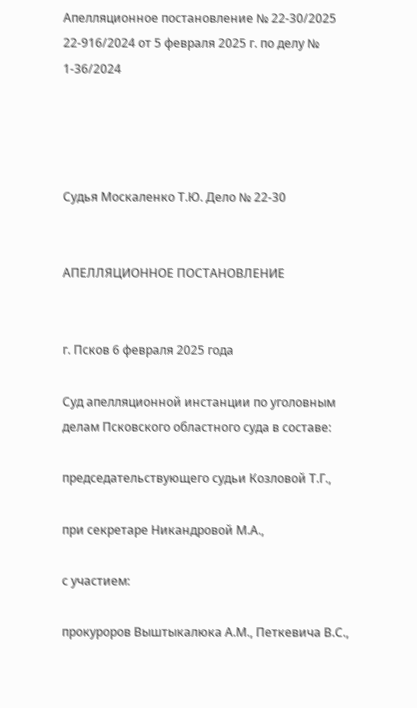Апелляционное постановление № 22-30/2025 22-916/2024 от 5 февраля 2025 г. по делу № 1-36/2024




Судья Москаленко Т.Ю. Дело № 22-30


АПЕЛЛЯЦИОННОЕ ПОСТАНОВЛЕНИЕ


г. Псков 6 февраля 2025 года

Суд апелляционной инстанции по уголовным делам Псковского областного суда в составе:

председательствующего судьи Козловой Т.Г.,

при секретаре Никандровой М.А.,

с участием:

прокуроров Выштыкалюка А.М., Петкевича В.С.,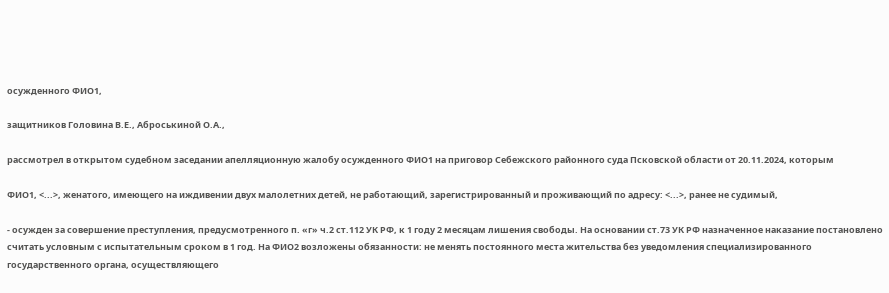осужденного ФИО1,

защитников Головина В.Е., Аброськиной О.А.,

рассмотрел в открытом судебном заседании апелляционную жалобу осужденного ФИО1 на приговор Себежского районного суда Псковской области от 20.11.2024, которым

ФИО1, <...>, женатого, имеющего на иждивении двух малолетних детей, не работающий, зарегистрированный и проживающий по адресу: <...>, ранее не судимый,

- осужден за совершение преступления, предусмотренного п. «г» ч.2 ст.112 УК РФ, к 1 году 2 месяцам лишения свободы. На основании ст.73 УК РФ назначенное наказание постановлено считать условным с испытательным сроком в 1 год. На ФИО2 возложены обязанности: не менять постоянного места жительства без уведомления специализированного государственного органа, осуществляющего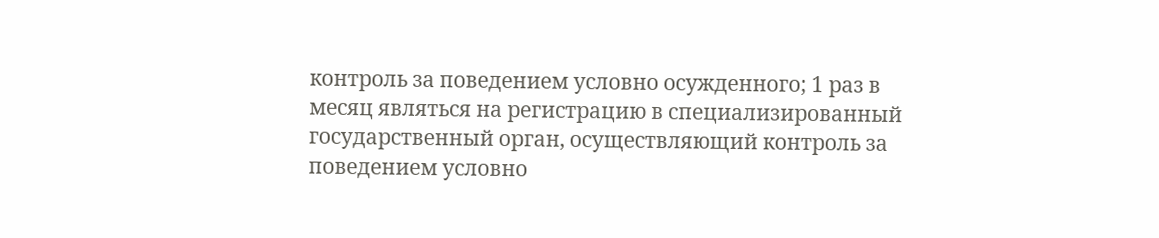контроль за поведением условно осужденного; 1 раз в месяц являться на регистрацию в специализированный государственный орган, осуществляющий контроль за поведением условно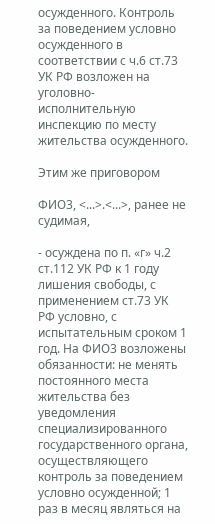осужденного. Контроль за поведением условно осужденного в соответствии с ч.6 ст.73 УК РФ возложен на уголовно-исполнительную инспекцию по месту жительства осужденного.

Этим же приговором

ФИО3, <...>.<...>, ранее не судимая,

- осуждена по п. «г» ч.2 ст.112 УК РФ к 1 году лишения свободы, с применением ст.73 УК РФ условно, с испытательным сроком 1 год. На ФИО3 возложены обязанности: не менять постоянного места жительства без уведомления специализированного государственного органа, осуществляющего контроль за поведением условно осужденной; 1 раз в месяц являться на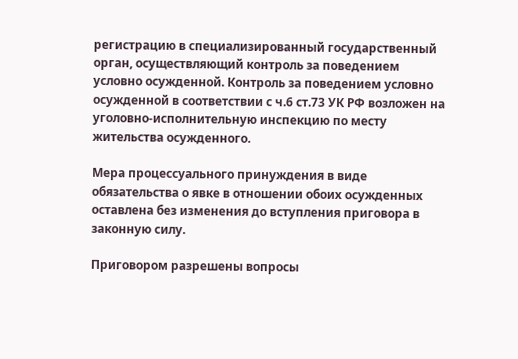регистрацию в специализированный государственный орган, осуществляющий контроль за поведением условно осужденной. Контроль за поведением условно осужденной в соответствии с ч.6 ст.73 УК РФ возложен на уголовно-исполнительную инспекцию по месту жительства осужденного.

Мера процессуального принуждения в виде обязательства о явке в отношении обоих осужденных оставлена без изменения до вступления приговора в законную силу.

Приговором разрешены вопросы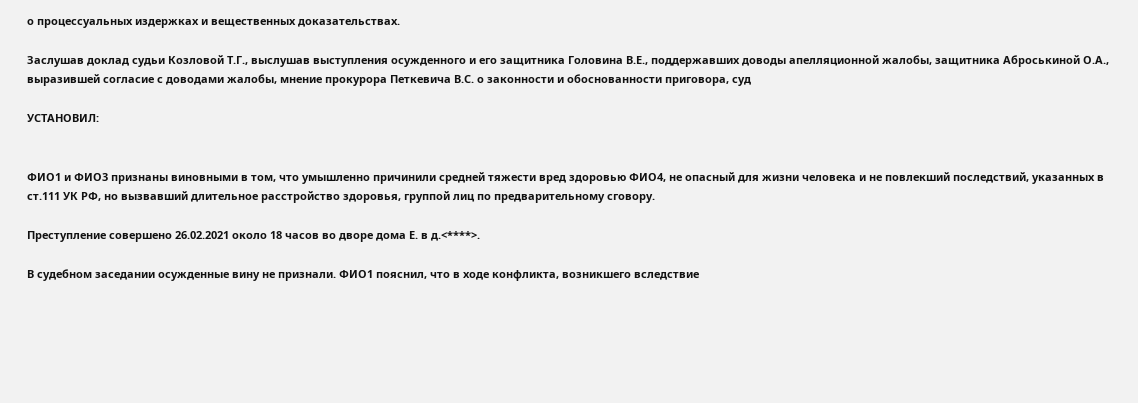о процессуальных издержках и вещественных доказательствах.

Заслушав доклад судьи Козловой Т.Г., выслушав выступления осужденного и его защитника Головина В.Е., поддержавших доводы апелляционной жалобы, защитника Аброськиной О.А., выразившей согласие с доводами жалобы, мнение прокурора Петкевича В.С. о законности и обоснованности приговора, суд

УСТАНОВИЛ:


ФИО1 и ФИО3 признаны виновными в том, что умышленно причинили средней тяжести вред здоровью ФИО4, не опасный для жизни человека и не повлекший последствий, указанных в ст.111 УК РФ, но вызвавший длительное расстройство здоровья, группой лиц по предварительному сговору.

Преступление совершено 26.02.2021 около 18 часов во дворе дома Е. в д.<****>.

В судебном заседании осужденные вину не признали. ФИО1 пояснил, что в ходе конфликта, возникшего вследствие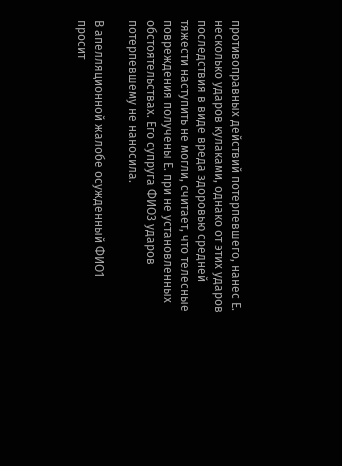противоправных действий потерпевшего, нанес Е. несколько ударов кулаками, однако от этих ударов последствия в виде вреда здоровью средней тяжести наступить не могли, считает, что телесные повреждения получены Е. при не установленных обстоятельствах. Его супруга ФИО3 ударов потерпевшему не наносила.

В апелляционной жалобе осужденный ФИО1 просит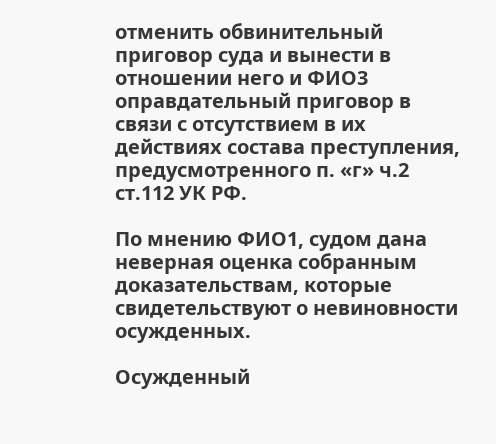отменить обвинительный приговор суда и вынести в отношении него и ФИО3 оправдательный приговор в связи с отсутствием в их действиях состава преступления, предусмотренного п. «г» ч.2 ст.112 УК РФ.

По мнению ФИО1, судом дана неверная оценка собранным доказательствам, которые свидетельствуют о невиновности осужденных.

Осужденный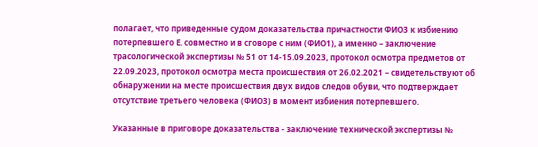полагает, что приведенные судом доказательства причастности ФИО3 к избиению потерпевшего Е. совместно и в сговоре с ним (ФИО1), а именно – заключение трасологической экспертизы № 51 от 14-15.09.2023, протокол осмотра предметов от 22.09.2023, протокол осмотра места происшествия от 26.02.2021 – свидетельствуют об обнаружении на месте происшествия двух видов следов обуви, что подтверждает отсутствие третьего человека (ФИО3) в момент избиения потерпевшего.

Указанные в приговоре доказательства - заключение технической экспертизы №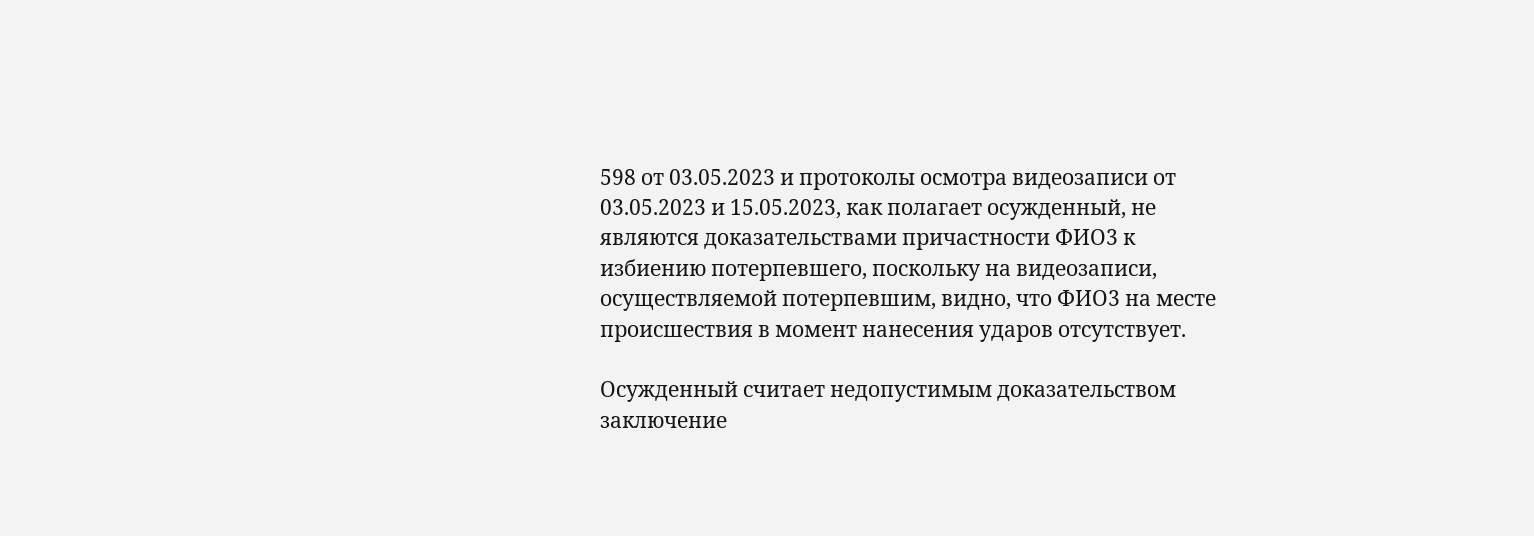598 от 03.05.2023 и протоколы осмотра видеозаписи от 03.05.2023 и 15.05.2023, как полагает осужденный, не являются доказательствами причастности ФИО3 к избиению потерпевшего, поскольку на видеозаписи, осуществляемой потерпевшим, видно, что ФИО3 на месте происшествия в момент нанесения ударов отсутствует.

Осужденный считает недопустимым доказательством заключение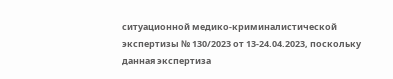ситуационной медико-криминалистической экспертизы № 130/2023 от 13-24.04.2023, поскольку данная экспертиза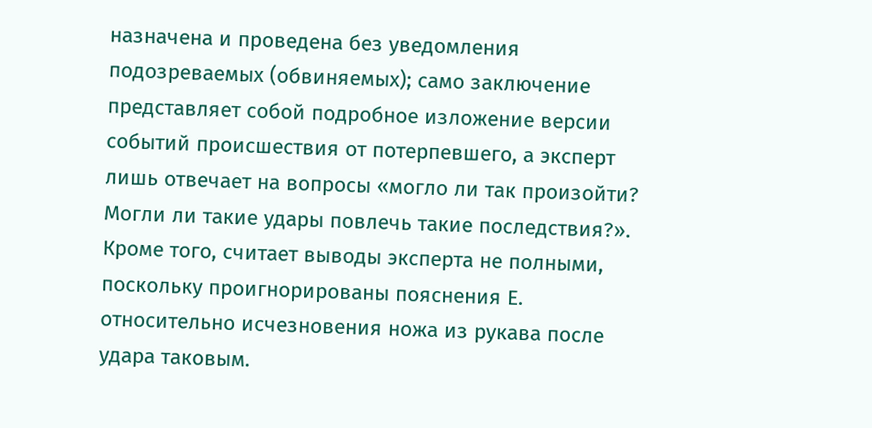назначена и проведена без уведомления подозреваемых (обвиняемых); само заключение представляет собой подробное изложение версии событий происшествия от потерпевшего, а эксперт лишь отвечает на вопросы «могло ли так произойти? Могли ли такие удары повлечь такие последствия?». Кроме того, считает выводы эксперта не полными, поскольку проигнорированы пояснения Е. относительно исчезновения ножа из рукава после удара таковым.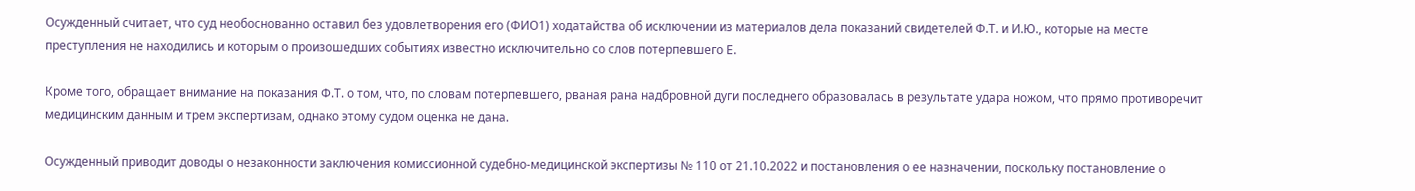Осужденный считает, что суд необоснованно оставил без удовлетворения его (ФИО1) ходатайства об исключении из материалов дела показаний свидетелей Ф.Т. и И.Ю., которые на месте преступления не находились и которым о произошедших событиях известно исключительно со слов потерпевшего Е.

Кроме того, обращает внимание на показания Ф.Т. о том, что, по словам потерпевшего, рваная рана надбровной дуги последнего образовалась в результате удара ножом, что прямо противоречит медицинским данным и трем экспертизам, однако этому судом оценка не дана.

Осужденный приводит доводы о незаконности заключения комиссионной судебно-медицинской экспертизы № 110 от 21.10.2022 и постановления о ее назначении, поскольку постановление о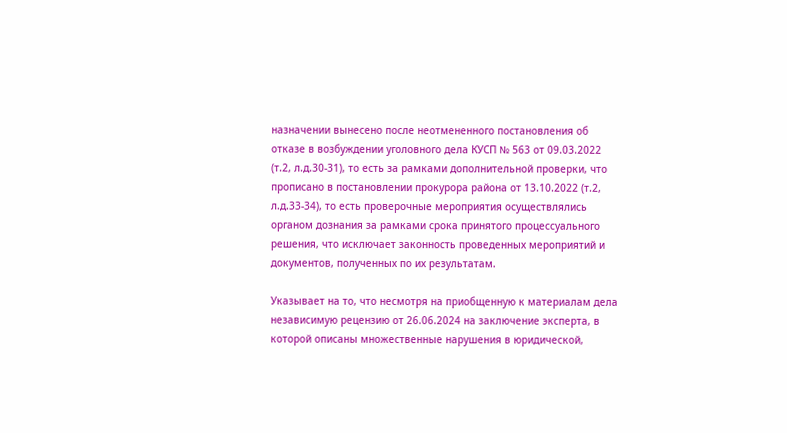назначении вынесено после неотмененного постановления об отказе в возбуждении уголовного дела КУСП № 563 от 09.03.2022 (т.2, л.д.30-31), то есть за рамками дополнительной проверки, что прописано в постановлении прокурора района от 13.10.2022 (т.2, л.д.33-34), то есть проверочные мероприятия осуществлялись органом дознания за рамками срока принятого процессуального решения, что исключает законность проведенных мероприятий и документов, полученных по их результатам.

Указывает на то, что несмотря на приобщенную к материалам дела независимую рецензию от 26.06.2024 на заключение эксперта, в которой описаны множественные нарушения в юридической,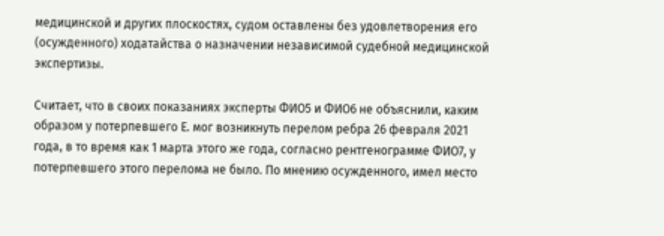медицинской и других плоскостях, судом оставлены без удовлетворения его (осужденного) ходатайства о назначении независимой судебной медицинской экспертизы.

Считает, что в своих показаниях эксперты ФИО5 и ФИО6 не объяснили, каким образом у потерпевшего Е. мог возникнуть перелом ребра 26 февраля 2021 года, в то время как 1 марта этого же года, согласно рентгенограмме ФИО7, у потерпевшего этого перелома не было. По мнению осужденного, имел место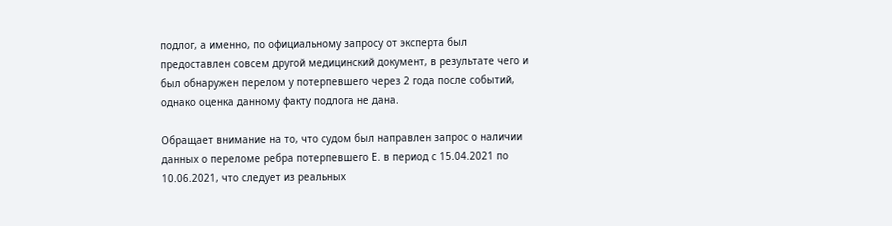подлог, а именно, по официальному запросу от эксперта был предоставлен совсем другой медицинский документ, в результате чего и был обнаружен перелом у потерпевшего через 2 года после событий, однако оценка данному факту подлога не дана.

Обращает внимание на то, что судом был направлен запрос о наличии данных о переломе ребра потерпевшего Е. в период с 15.04.2021 по 10.06.2021, что следует из реальных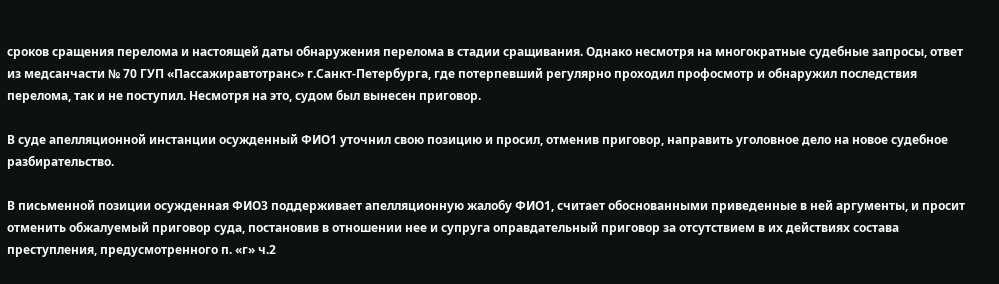сроков сращения перелома и настоящей даты обнаружения перелома в стадии сращивания. Однако несмотря на многократные судебные запросы, ответ из медсанчасти № 70 ГУП «Пассажиравтотранс» г.Санкт-Петербурга, где потерпевший регулярно проходил профосмотр и обнаружил последствия перелома, так и не поступил. Несмотря на это, судом был вынесен приговор.

В суде апелляционной инстанции осужденный ФИО1 уточнил свою позицию и просил, отменив приговор, направить уголовное дело на новое судебное разбирательство.

В письменной позиции осужденная ФИО3 поддерживает апелляционную жалобу ФИО1, считает обоснованными приведенные в ней аргументы, и просит отменить обжалуемый приговор суда, постановив в отношении нее и супруга оправдательный приговор за отсутствием в их действиях состава преступления, предусмотренного п. «г» ч.2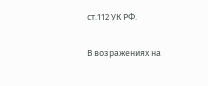ст.112 УК РФ.

В возражениях на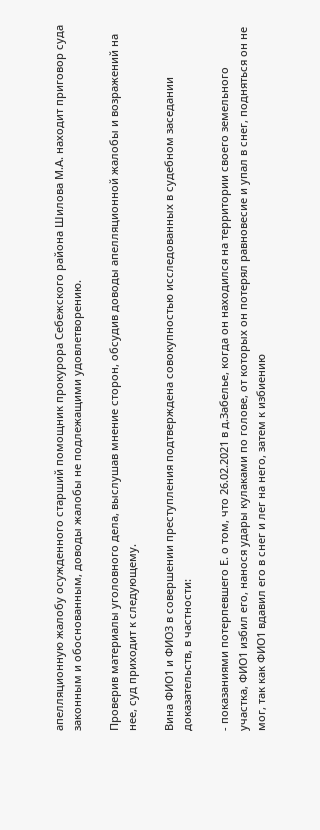апелляционную жалобу осужденного старший помощник прокурора Себежского района Шилова М.А. находит приговор суда законным и обоснованным, доводы жалобы не подлежащими удовлетворению.

Проверив материалы уголовного дела, выслушав мнение сторон, обсудив доводы апелляционной жалобы и возражений на нее, суд приходит к следующему.

Вина ФИО1 и ФИО3 в совершении преступления подтверждена совокупностью исследованных в судебном заседании доказательств, в частности:

- показаниями потерпевшего Е. о том, что 26.02.2021 в д.Забелье, когда он находился на территории своего земельного участка, ФИО1 избил его, нанося удары кулаками по голове, от которых он потерял равновесие и упал в снег, подняться он не мог, так как ФИО1 вдавил его в снег и лег на него, затем к избиению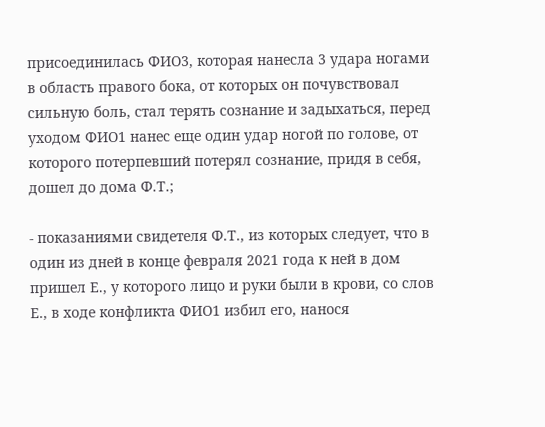присоединилась ФИО3, которая нанесла 3 удара ногами в область правого бока, от которых он почувствовал сильную боль, стал терять сознание и задыхаться, перед уходом ФИО1 нанес еще один удар ногой по голове, от которого потерпевший потерял сознание, придя в себя, дошел до дома Ф.Т.;

- показаниями свидетеля Ф.Т., из которых следует, что в один из дней в конце февраля 2021 года к ней в дом пришел Е., у которого лицо и руки были в крови, со слов Е., в ходе конфликта ФИО1 избил его, нанося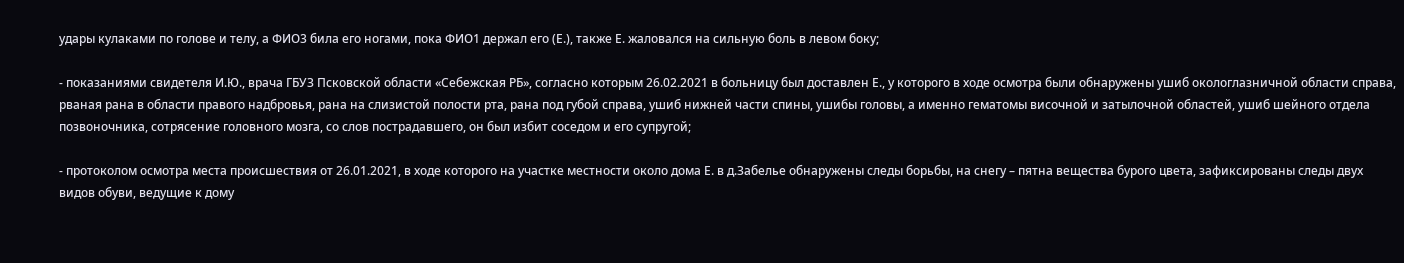удары кулаками по голове и телу, а ФИО3 била его ногами, пока ФИО1 держал его (Е.), также Е. жаловался на сильную боль в левом боку;

- показаниями свидетеля И.Ю., врача ГБУЗ Псковской области «Себежская РБ», согласно которым 26.02.2021 в больницу был доставлен Е., у которого в ходе осмотра были обнаружены ушиб окологлазничной области справа, рваная рана в области правого надбровья, рана на слизистой полости рта, рана под губой справа, ушиб нижней части спины, ушибы головы, а именно гематомы височной и затылочной областей, ушиб шейного отдела позвоночника, сотрясение головного мозга, со слов пострадавшего, он был избит соседом и его супругой;

- протоколом осмотра места происшествия от 26.01.2021, в ходе которого на участке местности около дома Е. в д.Забелье обнаружены следы борьбы, на снегу – пятна вещества бурого цвета, зафиксированы следы двух видов обуви, ведущие к дому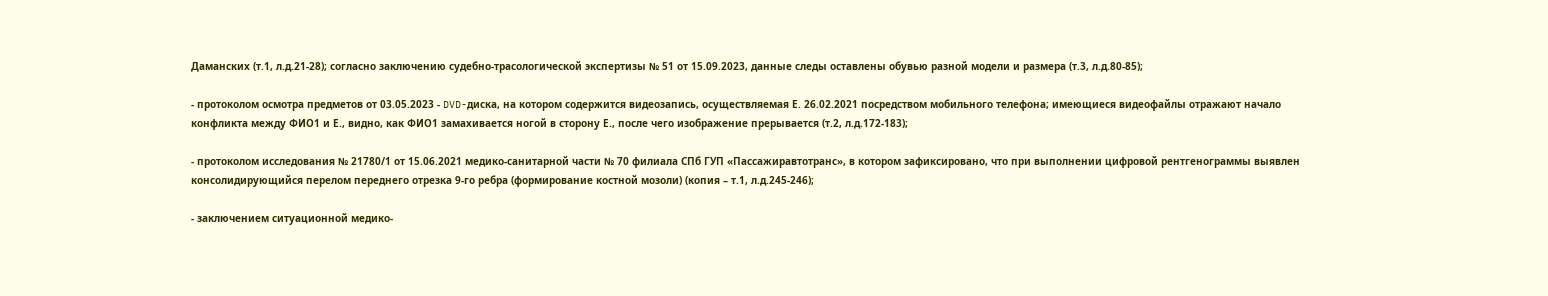Даманских (т.1, л.д.21-28); согласно заключению судебно-трасологической экспертизы № 51 от 15.09.2023, данные следы оставлены обувью разной модели и размера (т.3, л.д.80-85);

- протоколом осмотра предметов от 03.05.2023 - DVD-диска, на котором содержится видеозапись, осуществляемая Е. 26.02.2021 посредством мобильного телефона; имеющиеся видеофайлы отражают начало конфликта между ФИО1 и Е., видно, как ФИО1 замахивается ногой в сторону Е., после чего изображение прерывается (т.2, л.д.172-183);

- протоколом исследования № 21780/1 от 15.06.2021 медико-санитарной части № 70 филиала СПб ГУП «Пассажиравтотранс», в котором зафиксировано, что при выполнении цифровой рентгенограммы выявлен консолидирующийся перелом переднего отрезка 9-го ребра (формирование костной мозоли) (копия – т.1, л.д.245-246);

- заключением ситуационной медико-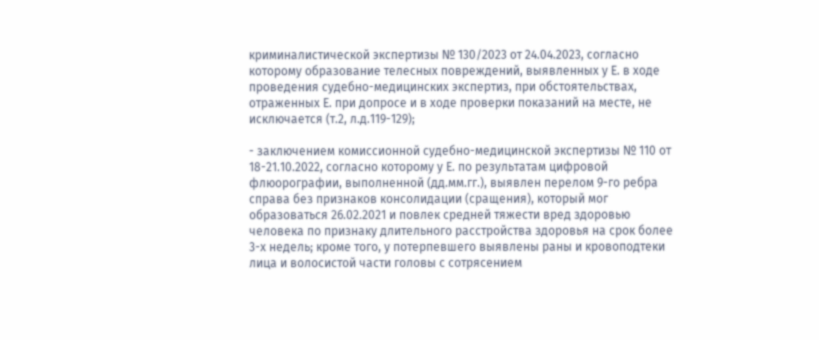криминалистической экспертизы № 130/2023 от 24.04.2023, согласно которому образование телесных повреждений, выявленных у Е. в ходе проведения судебно-медицинских экспертиз, при обстоятельствах, отраженных Е. при допросе и в ходе проверки показаний на месте, не исключается (т.2, л.д.119-129);

- заключением комиссионной судебно-медицинской экспертизы № 110 от 18-21.10.2022, согласно которому у Е. по результатам цифровой флюорографии, выполненной (дд.мм.гг.), выявлен перелом 9-го ребра справа без признаков консолидации (сращения), который мог образоваться 26.02.2021 и повлек средней тяжести вред здоровью человека по признаку длительного расстройства здоровья на срок более 3-х недель; кроме того, у потерпевшего выявлены раны и кровоподтеки лица и волосистой части головы с сотрясением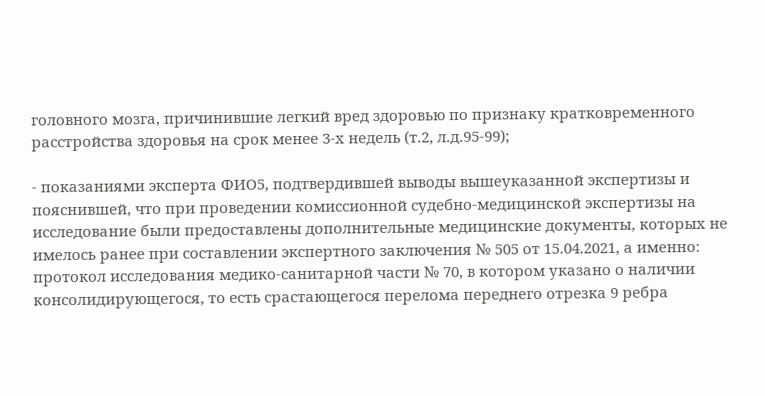головного мозга, причинившие легкий вред здоровью по признаку кратковременного расстройства здоровья на срок менее 3-х недель (т.2, л.д.95-99);

- показаниями эксперта ФИО5, подтвердившей выводы вышеуказанной экспертизы и пояснившей, что при проведении комиссионной судебно-медицинской экспертизы на исследование были предоставлены дополнительные медицинские документы, которых не имелось ранее при составлении экспертного заключения № 505 от 15.04.2021, а именно: протокол исследования медико-санитарной части № 70, в котором указано о наличии консолидирующегося, то есть срастающегося перелома переднего отрезка 9 ребра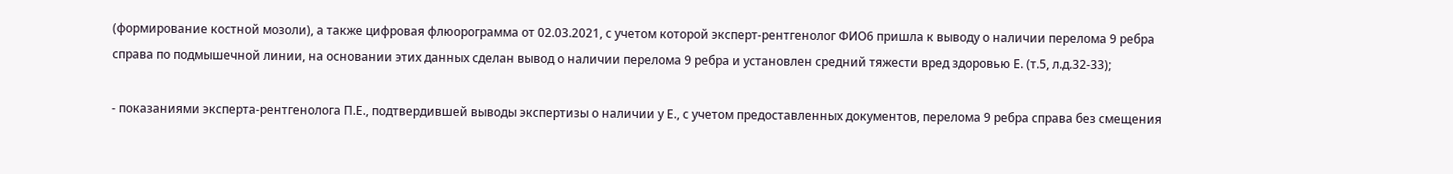(формирование костной мозоли), а также цифровая флюорограмма от 02.03.2021, с учетом которой эксперт-рентгенолог ФИО6 пришла к выводу о наличии перелома 9 ребра справа по подмышечной линии, на основании этих данных сделан вывод о наличии перелома 9 ребра и установлен средний тяжести вред здоровью Е. (т.5, л.д.32-33);

- показаниями эксперта-рентгенолога П.Е., подтвердившей выводы экспертизы о наличии у Е., с учетом предоставленных документов, перелома 9 ребра справа без смещения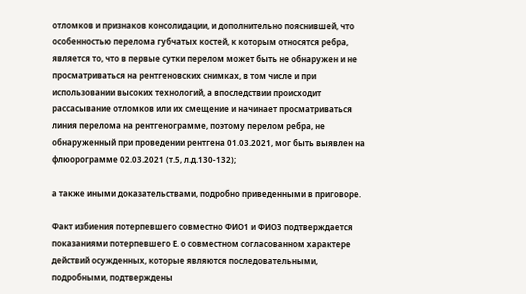отломков и признаков консолидации, и дополнительно пояснившей, что особенностью перелома губчатых костей, к которым относятся ребра, является то, что в первые сутки перелом может быть не обнаружен и не просматриваться на рентгеновских снимках, в том числе и при использовании высоких технологий, а впоследствии происходит рассасывание отломков или их смещение и начинает просматриваться линия перелома на рентгенограмме, поэтому перелом ребра, не обнаруженный при проведении рентгена 01.03.2021, мог быть выявлен на флюорограмме 02.03.2021 (т.5, л.д.130-132);

а также иными доказательствами, подробно приведенными в приговоре.

Факт избиения потерпевшего совместно ФИО1 и ФИО3 подтверждается показаниями потерпевшего Е. о совместном согласованном характере действий осужденных, которые являются последовательными, подробными, подтверждены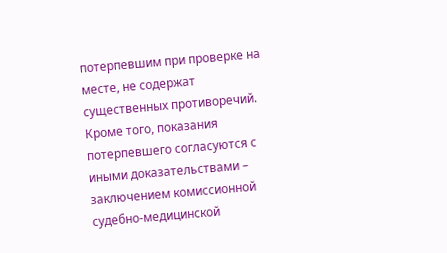потерпевшим при проверке на месте, не содержат существенных противоречий. Кроме того, показания потерпевшего согласуются с иными доказательствами – заключением комиссионной судебно-медицинской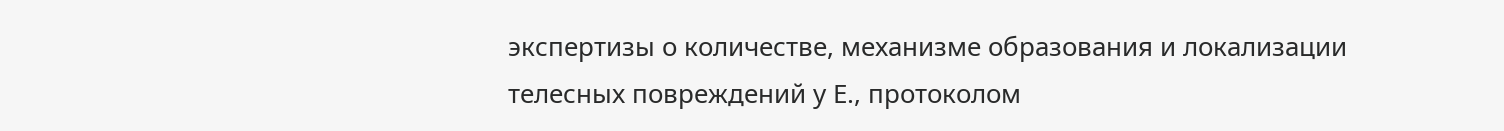экспертизы о количестве, механизме образования и локализации телесных повреждений у Е., протоколом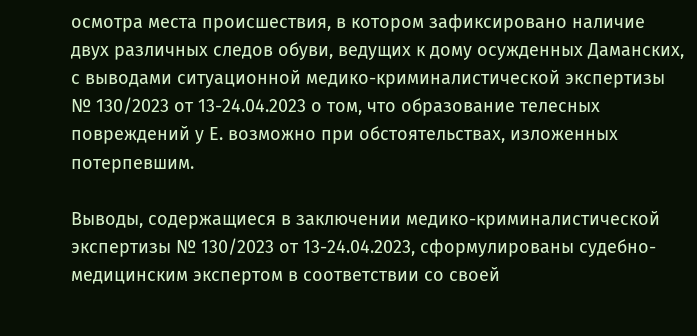осмотра места происшествия, в котором зафиксировано наличие двух различных следов обуви, ведущих к дому осужденных Даманских, с выводами ситуационной медико-криминалистической экспертизы № 130/2023 от 13-24.04.2023 о том, что образование телесных повреждений у Е. возможно при обстоятельствах, изложенных потерпевшим.

Выводы, содержащиеся в заключении медико-криминалистической экспертизы № 130/2023 от 13-24.04.2023, сформулированы судебно-медицинским экспертом в соответствии со своей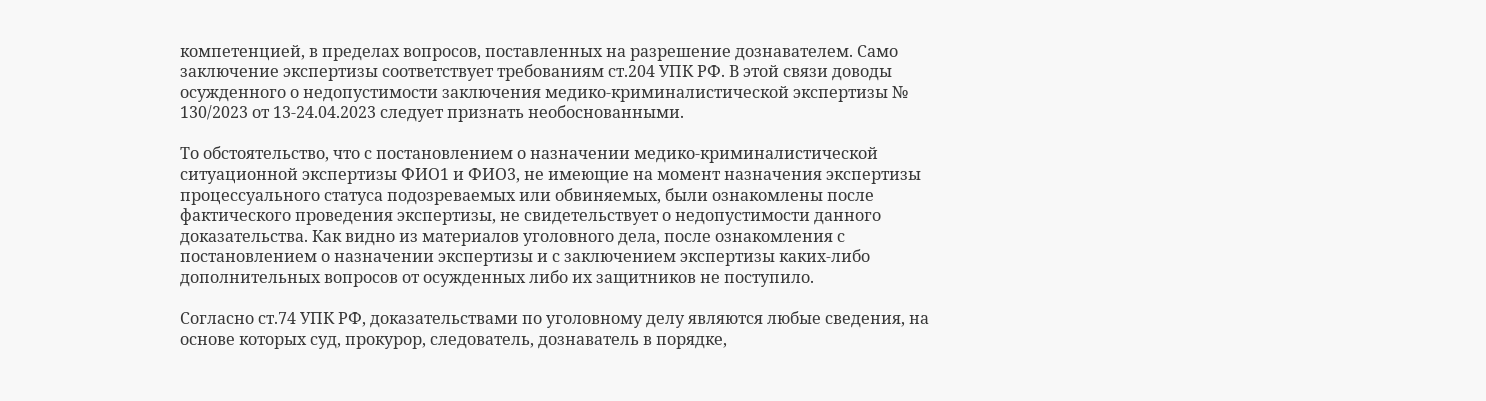компетенцией, в пределах вопросов, поставленных на разрешение дознавателем. Само заключение экспертизы соответствует требованиям ст.204 УПК РФ. В этой связи доводы осужденного о недопустимости заключения медико-криминалистической экспертизы № 130/2023 от 13-24.04.2023 следует признать необоснованными.

То обстоятельство, что с постановлением о назначении медико-криминалистической ситуационной экспертизы ФИО1 и ФИО3, не имеющие на момент назначения экспертизы процессуального статуса подозреваемых или обвиняемых, были ознакомлены после фактического проведения экспертизы, не свидетельствует о недопустимости данного доказательства. Как видно из материалов уголовного дела, после ознакомления с постановлением о назначении экспертизы и с заключением экспертизы каких-либо дополнительных вопросов от осужденных либо их защитников не поступило.

Согласно ст.74 УПК РФ, доказательствами по уголовному делу являются любые сведения, на основе которых суд, прокурор, следователь, дознаватель в порядке,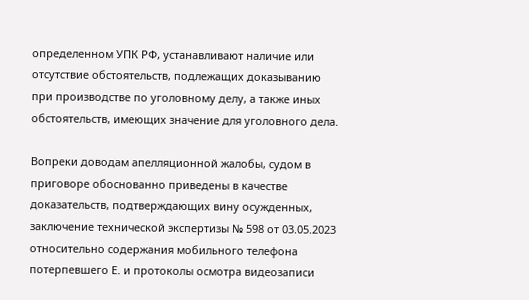определенном УПК РФ, устанавливают наличие или отсутствие обстоятельств, подлежащих доказыванию при производстве по уголовному делу, а также иных обстоятельств, имеющих значение для уголовного дела.

Вопреки доводам апелляционной жалобы, судом в приговоре обоснованно приведены в качестве доказательств, подтверждающих вину осужденных, заключение технической экспертизы № 598 от 03.05.2023 относительно содержания мобильного телефона потерпевшего Е. и протоколы осмотра видеозаписи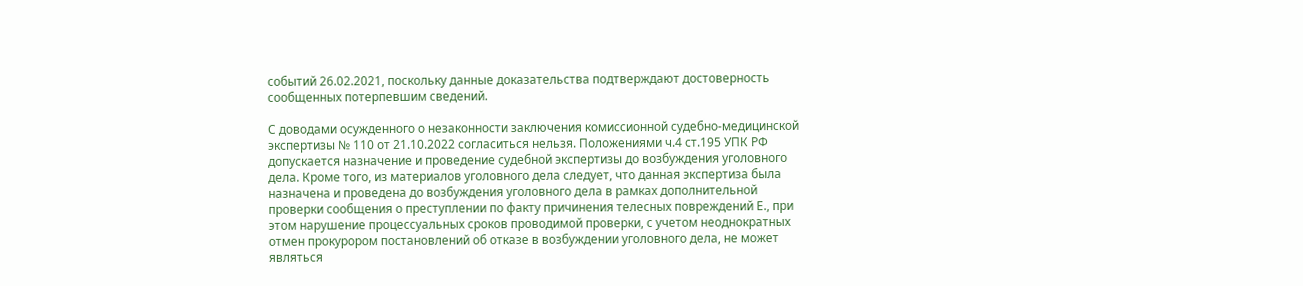событий 26.02.2021, поскольку данные доказательства подтверждают достоверность сообщенных потерпевшим сведений.

С доводами осужденного о незаконности заключения комиссионной судебно-медицинской экспертизы № 110 от 21.10.2022 согласиться нельзя. Положениями ч.4 ст.195 УПК РФ допускается назначение и проведение судебной экспертизы до возбуждения уголовного дела. Кроме того, из материалов уголовного дела следует, что данная экспертиза была назначена и проведена до возбуждения уголовного дела в рамках дополнительной проверки сообщения о преступлении по факту причинения телесных повреждений Е., при этом нарушение процессуальных сроков проводимой проверки, с учетом неоднократных отмен прокурором постановлений об отказе в возбуждении уголовного дела, не может являться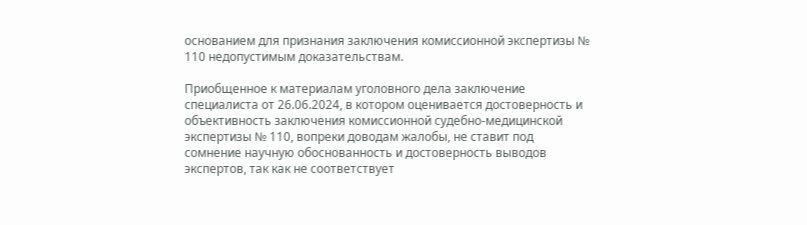основанием для признания заключения комиссионной экспертизы № 110 недопустимым доказательствам.

Приобщенное к материалам уголовного дела заключение специалиста от 26.06.2024, в котором оценивается достоверность и объективность заключения комиссионной судебно-медицинской экспертизы № 110, вопреки доводам жалобы, не ставит под сомнение научную обоснованность и достоверность выводов экспертов, так как не соответствует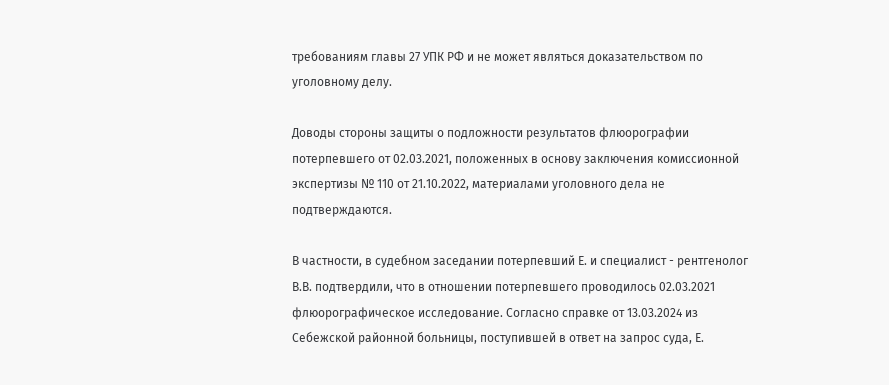требованиям главы 27 УПК РФ и не может являться доказательством по уголовному делу.

Доводы стороны защиты о подложности результатов флюорографии потерпевшего от 02.03.2021, положенных в основу заключения комиссионной экспертизы № 110 от 21.10.2022, материалами уголовного дела не подтверждаются.

В частности, в судебном заседании потерпевший Е. и специалист - рентгенолог В.В. подтвердили, что в отношении потерпевшего проводилось 02.03.2021 флюорографическое исследование. Согласно справке от 13.03.2024 из Себежской районной больницы, поступившей в ответ на запрос суда, Е.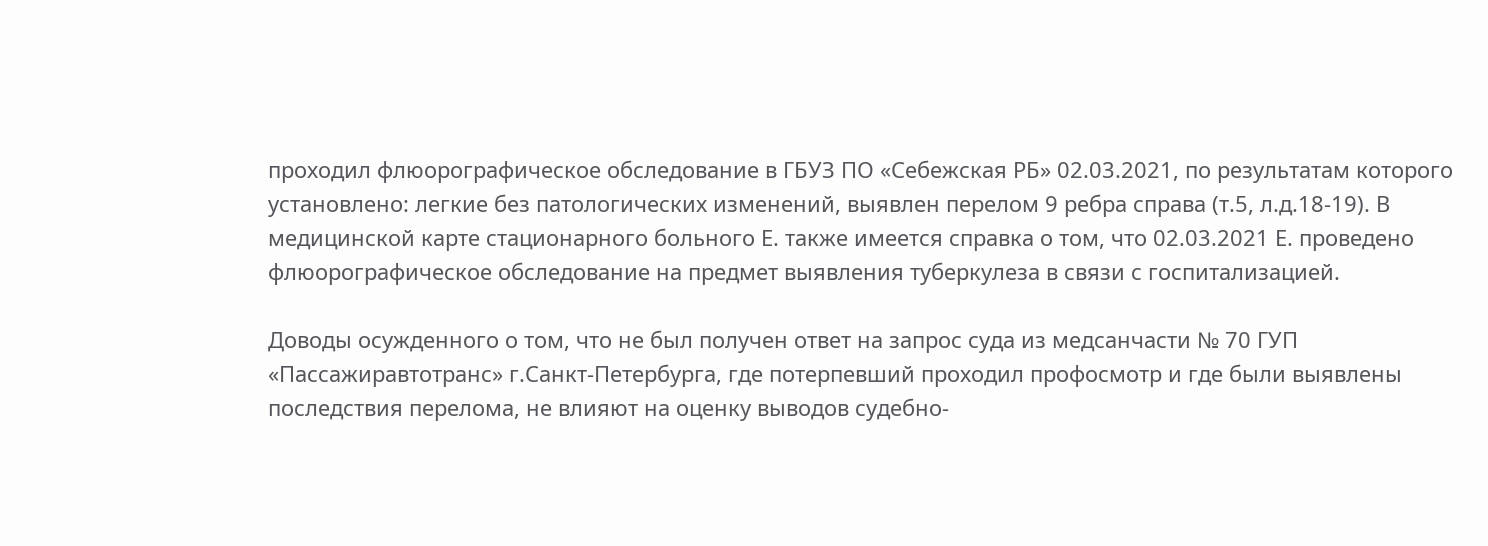проходил флюорографическое обследование в ГБУЗ ПО «Себежская РБ» 02.03.2021, по результатам которого установлено: легкие без патологических изменений, выявлен перелом 9 ребра справа (т.5, л.д.18-19). В медицинской карте стационарного больного Е. также имеется справка о том, что 02.03.2021 Е. проведено флюорографическое обследование на предмет выявления туберкулеза в связи с госпитализацией.

Доводы осужденного о том, что не был получен ответ на запрос суда из медсанчасти № 70 ГУП «Пассажиравтотранс» г.Санкт-Петербурга, где потерпевший проходил профосмотр и где были выявлены последствия перелома, не влияют на оценку выводов судебно-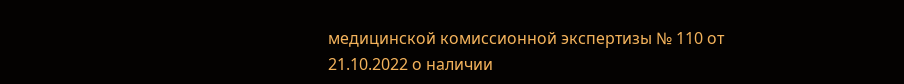медицинской комиссионной экспертизы № 110 от 21.10.2022 о наличии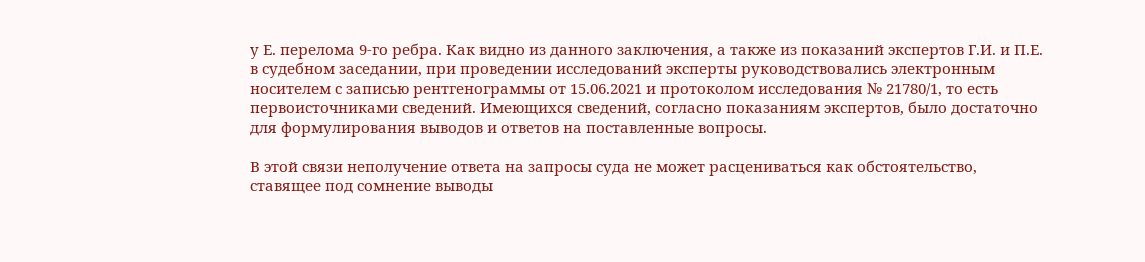у Е. перелома 9-го ребра. Как видно из данного заключения, а также из показаний экспертов Г.И. и П.Е. в судебном заседании, при проведении исследований эксперты руководствовались электронным носителем с записью рентгенограммы от 15.06.2021 и протоколом исследования № 21780/1, то есть первоисточниками сведений. Имеющихся сведений, согласно показаниям экспертов, было достаточно для формулирования выводов и ответов на поставленные вопросы.

В этой связи неполучение ответа на запросы суда не может расцениваться как обстоятельство, ставящее под сомнение выводы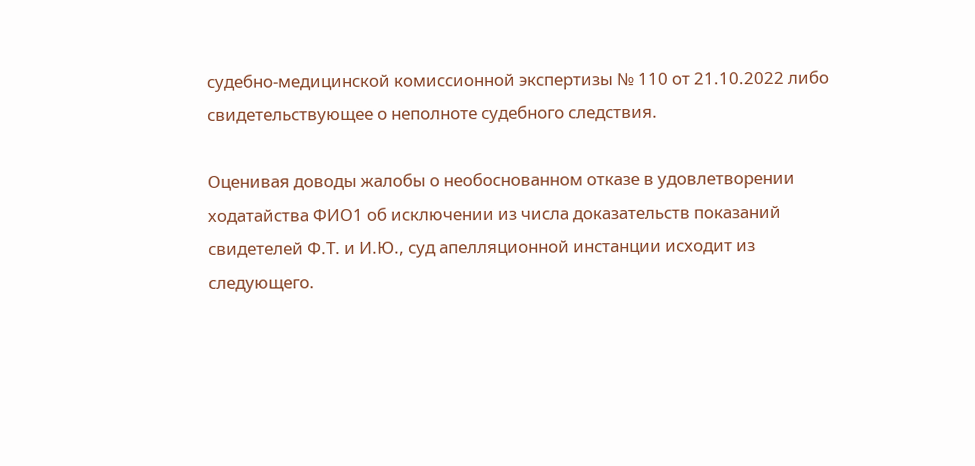судебно-медицинской комиссионной экспертизы № 110 от 21.10.2022 либо свидетельствующее о неполноте судебного следствия.

Оценивая доводы жалобы о необоснованном отказе в удовлетворении ходатайства ФИО1 об исключении из числа доказательств показаний свидетелей Ф.Т. и И.Ю., суд апелляционной инстанции исходит из следующего.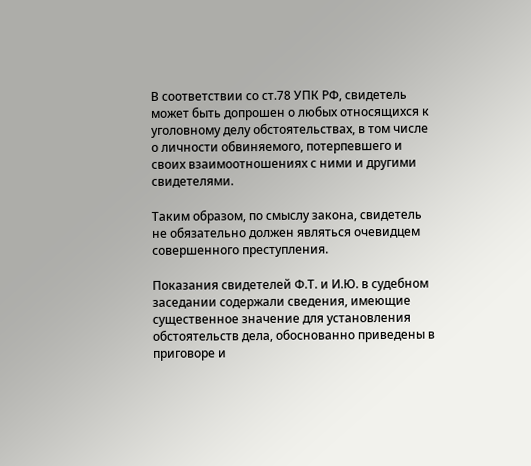В соответствии со ст.78 УПК РФ, свидетель может быть допрошен о любых относящихся к уголовному делу обстоятельствах, в том числе о личности обвиняемого, потерпевшего и своих взаимоотношениях с ними и другими свидетелями.

Таким образом, по смыслу закона, свидетель не обязательно должен являться очевидцем совершенного преступления.

Показания свидетелей Ф.Т. и И.Ю. в судебном заседании содержали сведения, имеющие существенное значение для установления обстоятельств дела, обоснованно приведены в приговоре и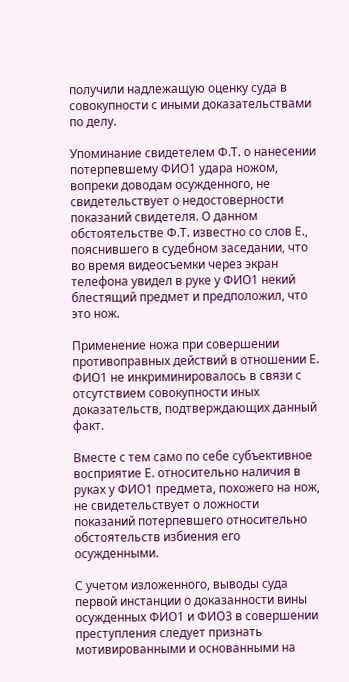получили надлежащую оценку суда в совокупности с иными доказательствами по делу.

Упоминание свидетелем Ф.Т. о нанесении потерпевшему ФИО1 удара ножом, вопреки доводам осужденного, не свидетельствует о недостоверности показаний свидетеля. О данном обстоятельстве Ф.Т. известно со слов Е., пояснившего в судебном заседании, что во время видеосъемки через экран телефона увидел в руке у ФИО1 некий блестящий предмет и предположил, что это нож.

Применение ножа при совершении противоправных действий в отношении Е. ФИО1 не инкриминировалось в связи с отсутствием совокупности иных доказательств, подтверждающих данный факт.

Вместе с тем само по себе субъективное восприятие Е. относительно наличия в руках у ФИО1 предмета, похожего на нож, не свидетельствует о ложности показаний потерпевшего относительно обстоятельств избиения его осужденными.

С учетом изложенного, выводы суда первой инстанции о доказанности вины осужденных ФИО1 и ФИО3 в совершении преступления следует признать мотивированными и основанными на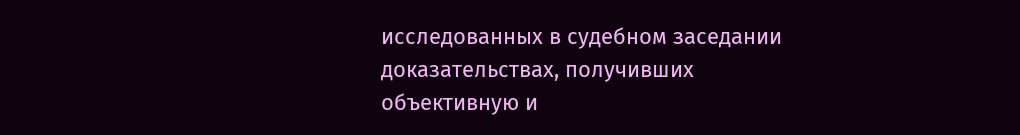исследованных в судебном заседании доказательствах, получивших объективную и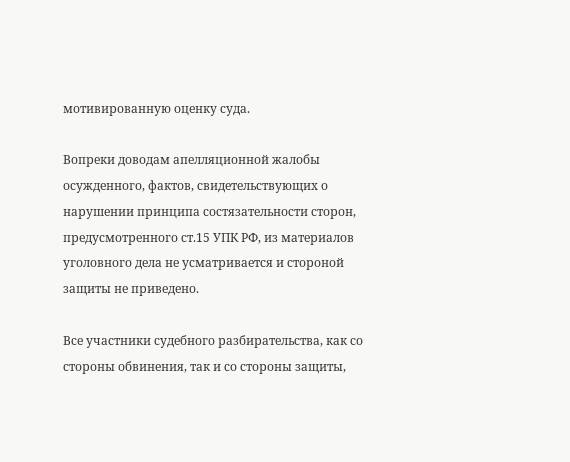мотивированную оценку суда.

Вопреки доводам апелляционной жалобы осужденного, фактов, свидетельствующих о нарушении принципа состязательности сторон, предусмотренного ст.15 УПК РФ, из материалов уголовного дела не усматривается и стороной защиты не приведено.

Все участники судебного разбирательства, как со стороны обвинения, так и со стороны защиты,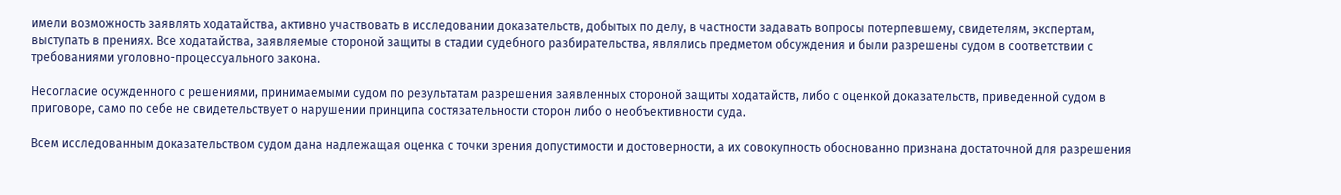имели возможность заявлять ходатайства, активно участвовать в исследовании доказательств, добытых по делу, в частности задавать вопросы потерпевшему, свидетелям, экспертам, выступать в прениях. Все ходатайства, заявляемые стороной защиты в стадии судебного разбирательства, являлись предметом обсуждения и были разрешены судом в соответствии с требованиями уголовно-процессуального закона.

Несогласие осужденного с решениями, принимаемыми судом по результатам разрешения заявленных стороной защиты ходатайств, либо с оценкой доказательств, приведенной судом в приговоре, само по себе не свидетельствует о нарушении принципа состязательности сторон либо о необъективности суда.

Всем исследованным доказательством судом дана надлежащая оценка с точки зрения допустимости и достоверности, а их совокупность обоснованно признана достаточной для разрешения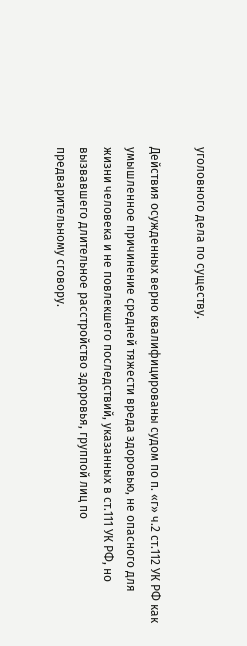уголовного дела по существу.

Действия осужденных верно квалифицированы судом по п. «г» ч.2 ст.112 УК РФ как умышленное причинение средней тяжести вреда здоровью, не опасного для жизни человека и не повлекшего последствий, указанных в ст.111 УК РФ, но вызвавшего длительное расстройство здоровья, группой лиц по предварительному сговору.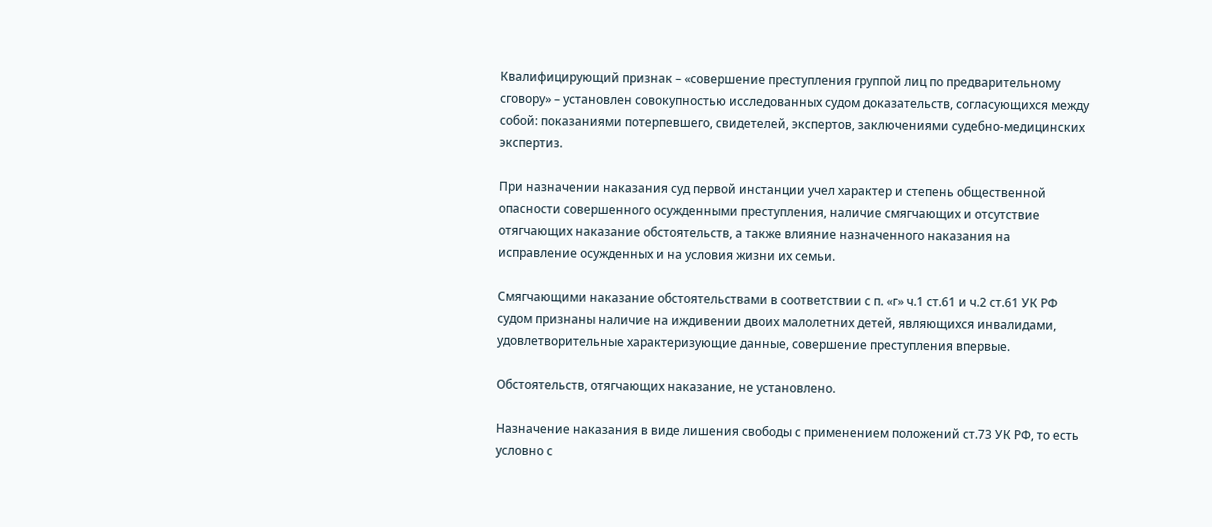Квалифицирующий признак – «совершение преступления группой лиц по предварительному сговору» – установлен совокупностью исследованных судом доказательств, согласующихся между собой: показаниями потерпевшего, свидетелей, экспертов, заключениями судебно-медицинских экспертиз.

При назначении наказания суд первой инстанции учел характер и степень общественной опасности совершенного осужденными преступления, наличие смягчающих и отсутствие отягчающих наказание обстоятельств, а также влияние назначенного наказания на исправление осужденных и на условия жизни их семьи.

Смягчающими наказание обстоятельствами в соответствии с п. «г» ч.1 ст.61 и ч.2 ст.61 УК РФ судом признаны наличие на иждивении двоих малолетних детей, являющихся инвалидами, удовлетворительные характеризующие данные, совершение преступления впервые.

Обстоятельств, отягчающих наказание, не установлено.

Назначение наказания в виде лишения свободы с применением положений ст.73 УК РФ, то есть условно с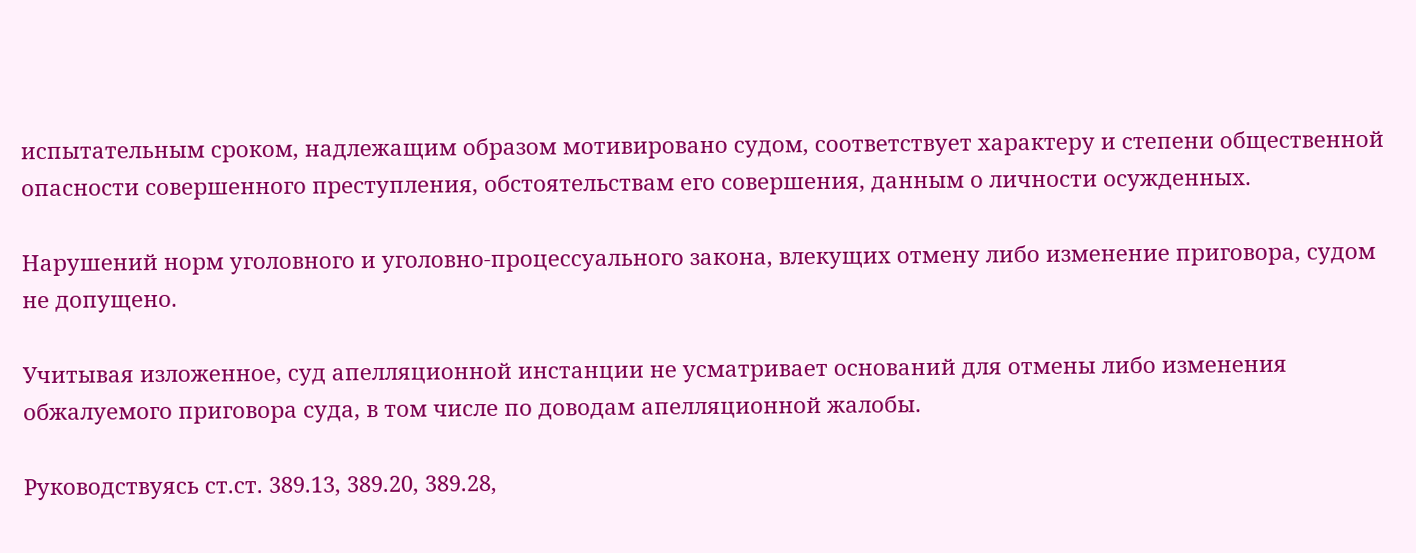испытательным сроком, надлежащим образом мотивировано судом, соответствует характеру и степени общественной опасности совершенного преступления, обстоятельствам его совершения, данным о личности осужденных.

Нарушений норм уголовного и уголовно-процессуального закона, влекущих отмену либо изменение приговора, судом не допущено.

Учитывая изложенное, суд апелляционной инстанции не усматривает оснований для отмены либо изменения обжалуемого приговора суда, в том числе по доводам апелляционной жалобы.

Руководствуясь ст.ст. 389.13, 389.20, 389.28,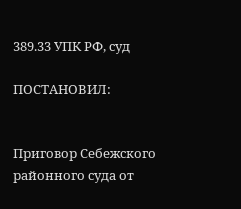389.33 УПК РФ, суд

ПОСТАНОВИЛ:


Приговор Себежского районного суда от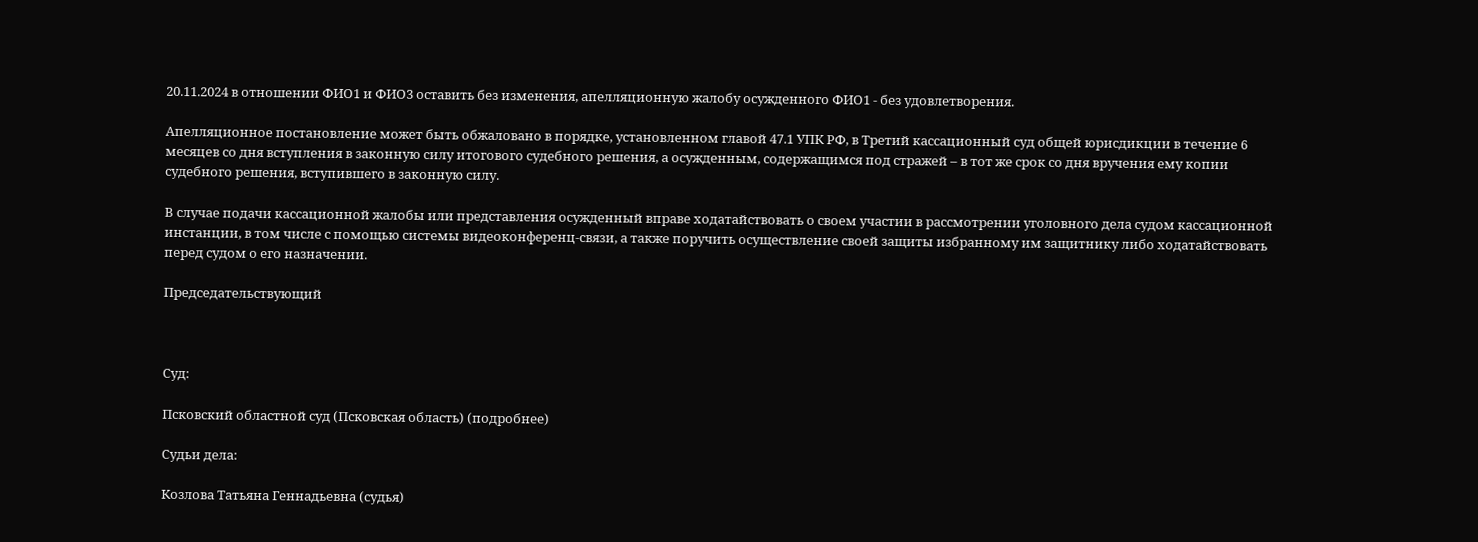20.11.2024 в отношении ФИО1 и ФИО3 оставить без изменения, апелляционную жалобу осужденного ФИО1 - без удовлетворения.

Апелляционное постановление может быть обжаловано в порядке, установленном главой 47.1 УПК РФ, в Третий кассационный суд общей юрисдикции в течение 6 месяцев со дня вступления в законную силу итогового судебного решения, а осужденным, содержащимся под стражей – в тот же срок со дня вручения ему копии судебного решения, вступившего в законную силу.

В случае подачи кассационной жалобы или представления осужденный вправе ходатайствовать о своем участии в рассмотрении уголовного дела судом кассационной инстанции, в том числе с помощью системы видеоконференц-связи, а также поручить осуществление своей защиты избранному им защитнику либо ходатайствовать перед судом о его назначении.

Председательствующий



Суд:

Псковский областной суд (Псковская область) (подробнее)

Судьи дела:

Козлова Татьяна Геннадьевна (судья)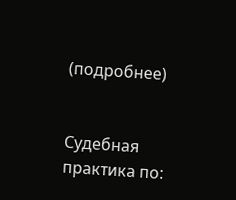(подробнее)


Судебная практика по: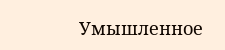Умышленное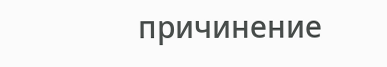причинение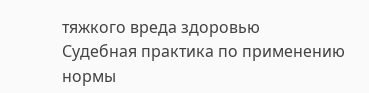тяжкого вреда здоровью
Судебная практика по применению нормы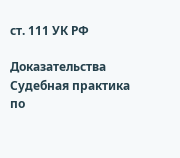ст. 111 УК РФ

Доказательства
Судебная практика по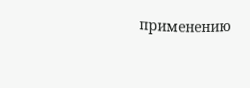применению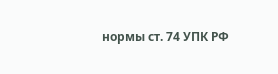нормы ст. 74 УПК РФ